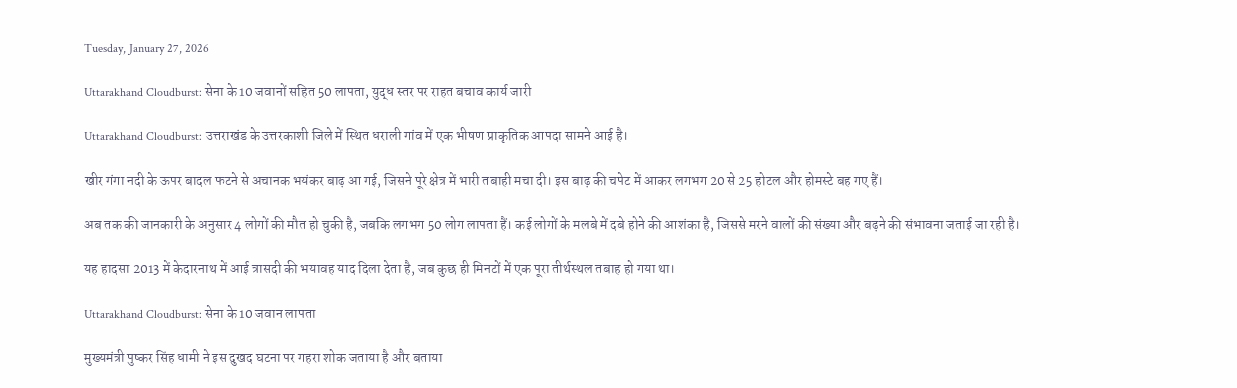Tuesday, January 27, 2026

Uttarakhand Cloudburst: सेना के 10 जवानों सहित 50 लापता, युद्ध स्तर पर राहत बचाव कार्य जारी

Uttarakhand Cloudburst: उत्तराखंड के उत्तरकाशी जिले में स्थित धराली गांव में एक भीषण प्राकृतिक आपदा सामने आई है।

खीर गंगा नदी के ऊपर बादल फटने से अचानक भयंकर बाढ़ आ गई, जिसने पूरे क्षेत्र में भारी तबाही मचा दी। इस बाढ़ की चपेट में आकर लगभग 20 से 25 होटल और होमस्टे बह गए हैं।

अब तक की जानकारी के अनुसार 4 लोगों की मौत हो चुकी है, जबकि लगभग 50 लोग लापता हैं। कई लोगों के मलबे में दबे होने की आशंका है, जिससे मरने वालों की संख्या और बढ़ने की संभावना जताई जा रही है।

यह हादसा 2013 में केदारनाथ में आई त्रासदी की भयावह याद दिला देता है, जब कुछ ही मिनटों में एक पूरा तीर्थस्थल तबाह हो गया था।

Uttarakhand Cloudburst: सेना के 10 जवान लापता

मुख्यमंत्री पुष्कर सिंह धामी ने इस दुखद घटना पर गहरा शोक जताया है और बताया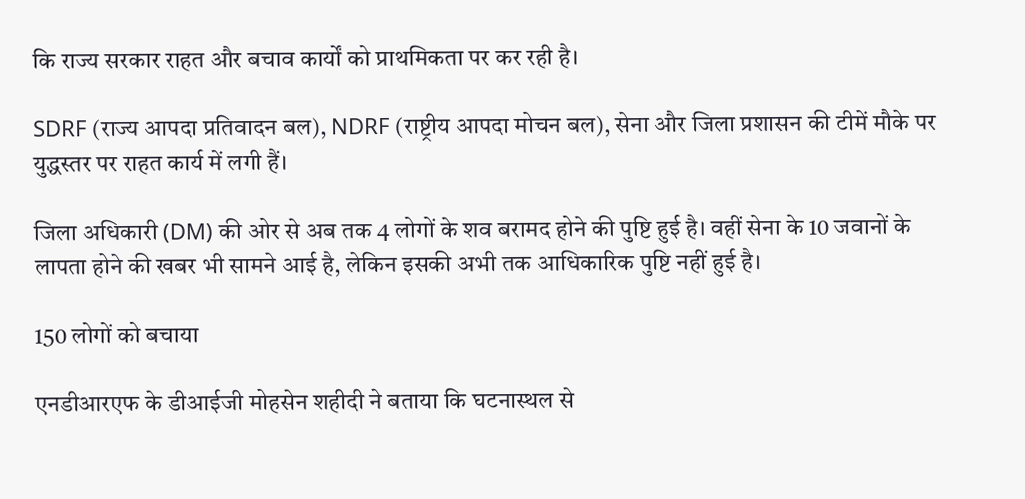कि राज्य सरकार राहत और बचाव कार्यों को प्राथमिकता पर कर रही है।

SDRF (राज्य आपदा प्रतिवादन बल), NDRF (राष्ट्रीय आपदा मोचन बल), सेना और जिला प्रशासन की टीमें मौके पर युद्धस्तर पर राहत कार्य में लगी हैं।

जिला अधिकारी (DM) की ओर से अब तक 4 लोगों के शव बरामद होने की पुष्टि हुई है। वहीं सेना के 10 जवानों के लापता होने की खबर भी सामने आई है, लेकिन इसकी अभी तक आधिकारिक पुष्टि नहीं हुई है।

150 लोगों को बचाया

एनडीआरएफ के डीआईजी मोहसेन शहीदी ने बताया कि घटनास्थल से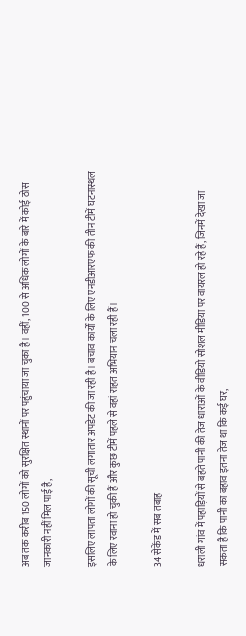अब तक करीब 150 लोगों को सुरक्षित स्थानों पर पहुंचाया जा चुका है। वहीं, 100 से अधिक लोगों के बारे में कोई ठोस जानकारी नहीं मिल पाई है,

इसलिए लापता लोगों की सूची लगातार अपडेट की जा रही है। बचाव कार्यों के लिए एनडीआरएफ की तीन टीमें घटनास्थल के लिए रवाना हो चुकी हैं और कुछ टीमें पहले से वहां राहत अभियान चला रही हैं।

34 सेकेंड में सब तबाह

धराली गांव में पहाड़ियों से बहते पानी की तेज धाराओं के वीडियो सोशल मीडिया पर वायरल हो रहे हैं, जिनमें देखा जा सकता है कि पानी का बहाव इतना तेज था कि कई घर,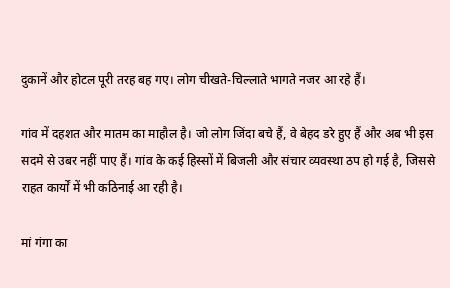दुकानें और होटल पूरी तरह बह गए। लोग चीखते-चिल्लाते भागते नजर आ रहे हैं।

गांव में दहशत और मातम का माहौल है। जो लोग जिंदा बचे हैं, वे बेहद डरे हुए हैं और अब भी इस सदमे से उबर नहीं पाए हैं। गांव के कई हिस्सों में बिजली और संचार व्यवस्था ठप हो गई है, जिससे राहत कार्यों में भी कठिनाई आ रही है।

मां गंगा का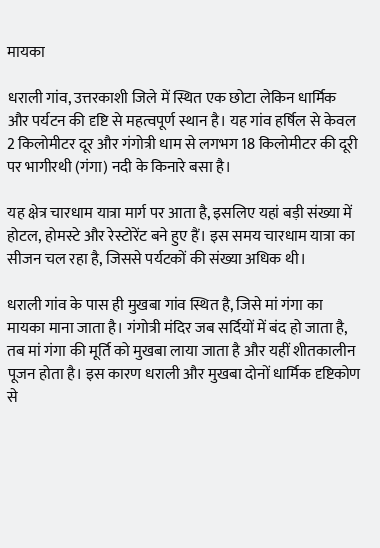मायका

धराली गांव, उत्तरकाशी जिले में स्थित एक छोटा लेकिन धार्मिक और पर्यटन की दृष्टि से महत्वपूर्ण स्थान है। यह गांव हर्षिल से केवल 2 किलोमीटर दूर और गंगोत्री धाम से लगभग 18 किलोमीटर की दूरी पर भागीरथी (गंगा) नदी के किनारे बसा है।

यह क्षेत्र चारधाम यात्रा मार्ग पर आता है, इसलिए यहां बड़ी संख्या में होटल, होमस्टे और रेस्टोरेंट बने हुए हैं। इस समय चारधाम यात्रा का सीजन चल रहा है, जिससे पर्यटकों की संख्या अधिक थी।

धराली गांव के पास ही मुखबा गांव स्थित है, जिसे मां गंगा का मायका माना जाता है। गंगोत्री मंदिर जब सर्दियों में बंद हो जाता है, तब मां गंगा की मूर्ति को मुखबा लाया जाता है और यहीं शीतकालीन पूजन होता है। इस कारण धराली और मुखबा दोनों धार्मिक दृष्टिकोण से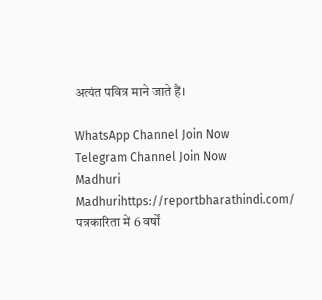अत्यंत पवित्र माने जाते हैं।

WhatsApp Channel Join Now
Telegram Channel Join Now
Madhuri
Madhurihttps://reportbharathindi.com/
पत्रकारिता में 6 वर्षों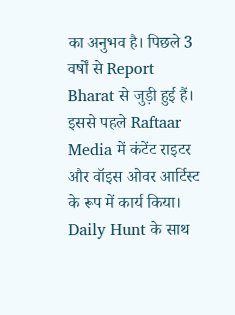का अनुभव है। पिछले 3 वर्षों से Report Bharat से जुड़ी हुई हैं। इससे पहले Raftaar Media में कंटेंट राइटर और वॉइस ओवर आर्टिस्ट के रूप में कार्य किया। Daily Hunt के साथ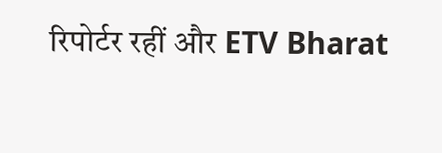रिपोर्टर रहीं और ETV Bharat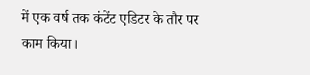में एक वर्ष तक कंटेंट एडिटर के तौर पर काम किया।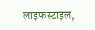लाइफस्टाइल,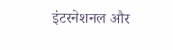इंटरनेशनल और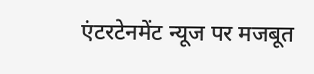एंटरटेनमेंट न्यूज पर मजबूत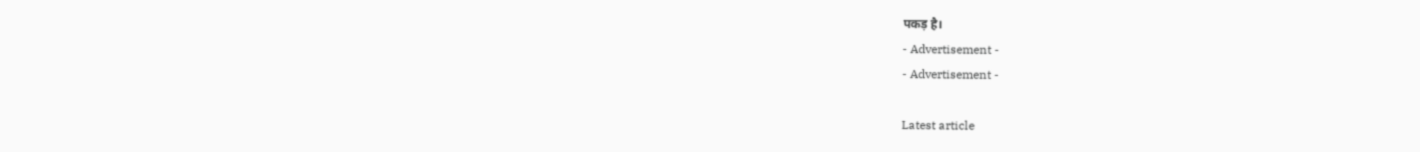पकड़ है।
- Advertisement -
- Advertisement -

Latest article